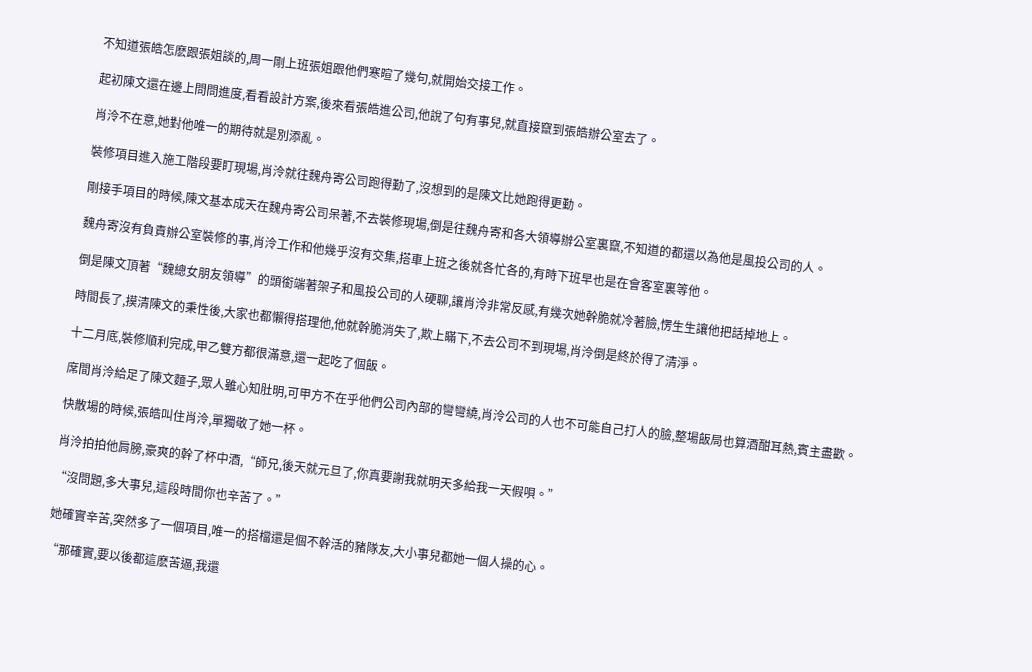不知道張皓怎麽跟張姐談的,周一剛上班張姐跟他們寒暄了幾句,就開始交接工作。

起初陳文還在邊上問問進度,看看設計方案,後來看張皓進公司,他說了句有事兒,就直接竄到張皓辦公室去了。

肖泠不在意,她對他唯一的期待就是別添亂。

裝修項目進入施工階段要盯現場,肖泠就往魏舟寄公司跑得勤了,沒想到的是陳文比她跑得更勤。

剛接手項目的時候,陳文基本成天在魏舟寄公司呆著,不去裝修現場,倒是往魏舟寄和各大領導辦公室裏竄,不知道的都還以為他是風投公司的人。

魏舟寄沒有負責辦公室裝修的事,肖泠工作和他幾乎沒有交集,搭車上班之後就各忙各的,有時下班早也是在會客室裏等他。

倒是陳文頂著“魏總女朋友領導”的頭銜端著架子和風投公司的人硬聊,讓肖泠非常反感,有幾次她幹脆就冷著臉,愣生生讓他把話掉地上。

時間長了,摸清陳文的秉性後,大家也都懶得搭理他,他就幹脆消失了,欺上瞞下,不去公司不到現場,肖泠倒是終於得了清淨。

十二月底,裝修順利完成,甲乙雙方都很滿意,還一起吃了個飯。

席間肖泠給足了陳文麵子,眾人雖心知肚明,可甲方不在乎他們公司內部的彎彎繞,肖泠公司的人也不可能自己打人的臉,整場飯局也算酒酣耳熱,賓主盡歡。

快散場的時候,張皓叫住肖泠,單獨敬了她一杯。

肖泠拍拍他肩膀,豪爽的幹了杯中酒,“師兄,後天就元旦了,你真要謝我就明天多給我一天假唄。”

“沒問題,多大事兒,這段時間你也辛苦了。”

她確實辛苦,突然多了一個項目,唯一的搭檔還是個不幹活的豬隊友,大小事兒都她一個人操的心。

“那確實,要以後都這麽苦逼,我還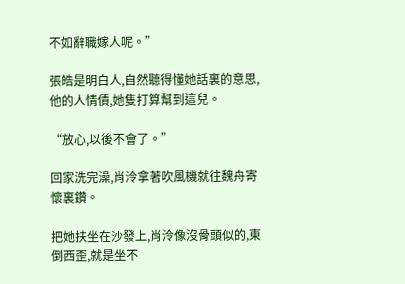不如辭職嫁人呢。”

張皓是明白人,自然聽得懂她話裏的意思,他的人情債,她隻打算幫到這兒。

“放心,以後不會了。”

回家洗完澡,肖泠拿著吹風機就往魏舟寄懷裏鑽。

把她扶坐在沙發上,肖泠像沒骨頭似的,東倒西歪,就是坐不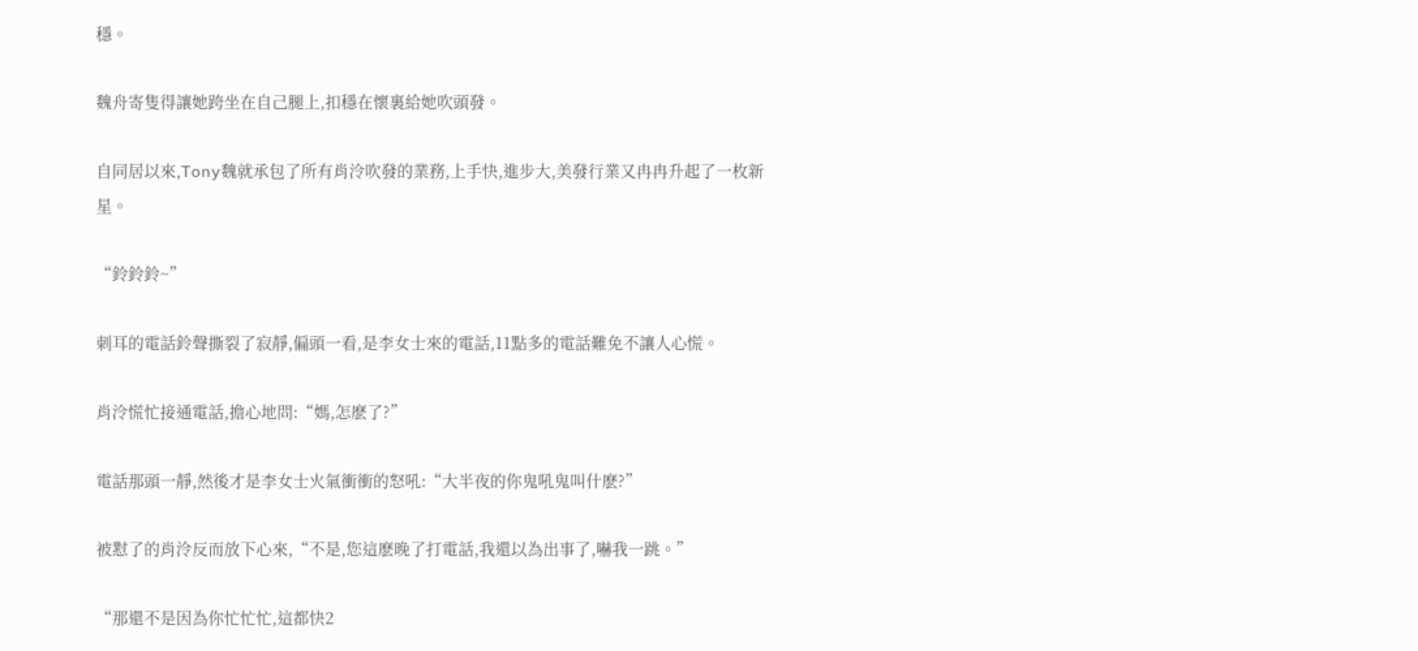穩。

魏舟寄隻得讓她跨坐在自己腿上,扣穩在懷裏給她吹頭發。

自同居以來,Tony魏就承包了所有肖泠吹發的業務,上手快,進步大,美發行業又冉冉升起了一枚新星。

“鈴鈴鈴~”

刺耳的電話鈴聲撕裂了寂靜,偏頭一看,是李女士來的電話,11點多的電話難免不讓人心慌。

肖泠慌忙接通電話,擔心地問:“媽,怎麽了?”

電話那頭一靜,然後才是李女士火氣衝衝的怒吼:“大半夜的你鬼吼鬼叫什麽?”

被懟了的肖泠反而放下心來,“不是,您這麽晚了打電話,我還以為出事了,嚇我一跳。”

“那還不是因為你忙忙忙,這都快2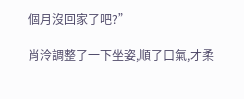個月沒回家了吧?”

肖泠調整了一下坐姿,順了口氣,才柔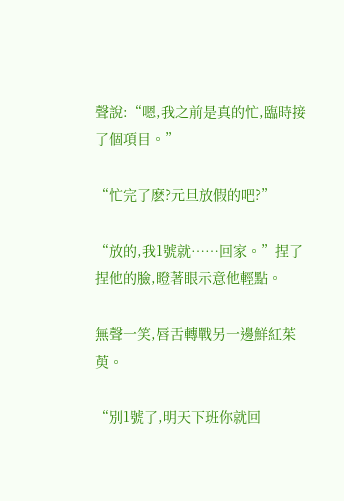聲說:“嗯,我之前是真的忙,臨時接了個項目。”

“忙完了麽?元旦放假的吧?”

“放的,我1號就……回家。”捏了捏他的臉,瞪著眼示意他輕點。

無聲一笑,唇舌轉戰另一邊鮮紅茱萸。

“別1號了,明天下班你就回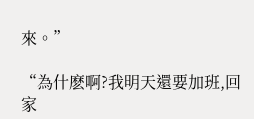來。”

“為什麽啊?我明天還要加班,回家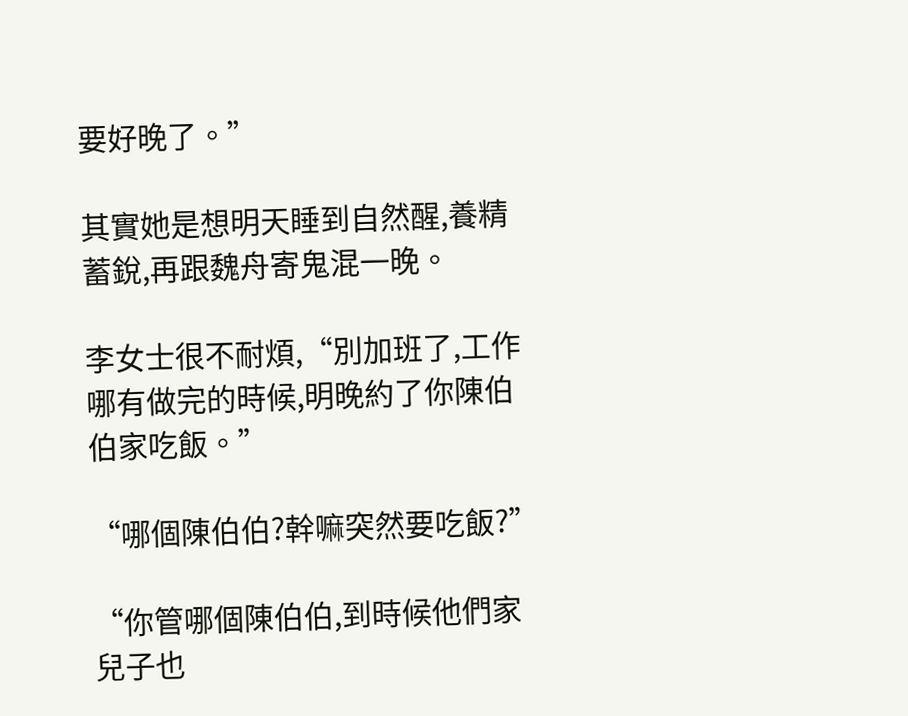要好晚了。”

其實她是想明天睡到自然醒,養精蓄銳,再跟魏舟寄鬼混一晚。

李女士很不耐煩,“別加班了,工作哪有做完的時候,明晚約了你陳伯伯家吃飯。”

“哪個陳伯伯?幹嘛突然要吃飯?”

“你管哪個陳伯伯,到時候他們家兒子也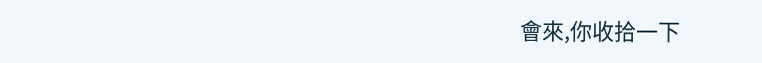會來,你收拾一下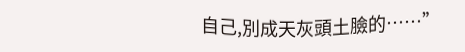自己,別成天灰頭土臉的……”